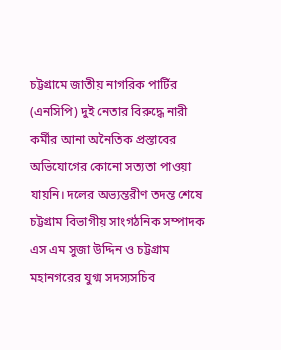চট্টগ্রামে জাতীয় নাগরিক পার্টির (এনসিপি) দুই নেতার বিরুদ্ধে নারী কর্মীর আনা অনৈতিক প্রস্তাবের অভিযোগের কোনো সত্যতা পাওয়া যায়নি। দলের অভ্যন্তরীণ তদন্ত শেষে চট্টগ্রাম বিভাগীয় সাংগঠনিক সম্পাদক এস এম সুজা উদ্দিন ও চট্টগ্রাম মহানগরের যুগ্ম সদস্যসচিব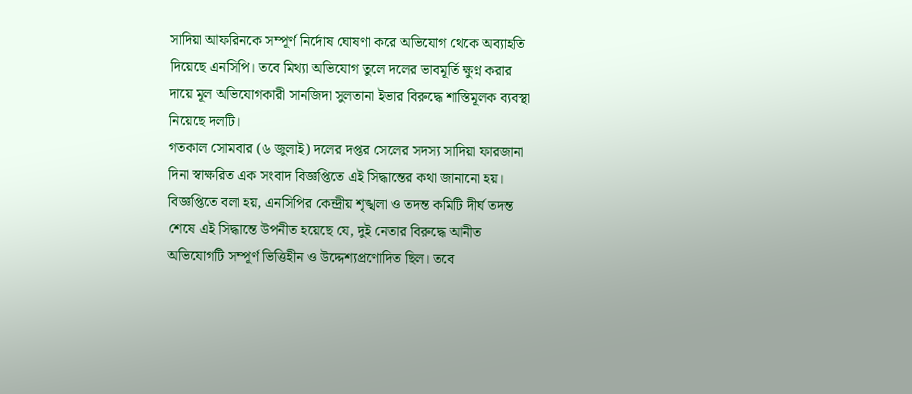সাদিয়া আফরিনকে সম্পূর্ণ নির্দোষ ঘোষণা করে অভিযোগ থেকে অব্যাহতি দিয়েছে এনসিপি। তবে মিথ্যা অভিযোগ তুলে দলের ভাবমূর্তি ক্ষুণ্ন করার দায়ে মূল অভিযোগকারী সানজিদা সুলতানা ইভার বিরুদ্ধে শাস্তিমূলক ব্যবস্থা নিয়েছে দলটি।
গতকাল সোমবার (৬ জুলাই) দলের দপ্তর সেলের সদস্য সাদিয়া ফারজানা দিনা স্বাক্ষরিত এক সংবাদ বিজ্ঞপ্তিতে এই সিদ্ধান্তের কথা জানানো হয়। বিজ্ঞপ্তিতে বলা হয়, এনসিপির কেন্দ্রীয় শৃঙ্খলা ও তদন্ত কমিটি দীর্ঘ তদন্ত শেষে এই সিদ্ধান্তে উপনীত হয়েছে যে, দুই নেতার বিরুদ্ধে আনীত অভিযোগটি সম্পূর্ণ ভিত্তিহীন ও উদ্দেশ্যপ্রণোদিত ছিল। তবে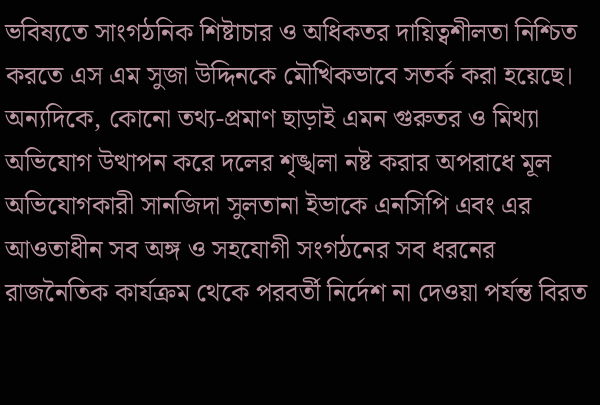ভবিষ্যতে সাংগঠনিক শিষ্টাচার ও অধিকতর দায়িত্বশীলতা নিশ্চিত করতে এস এম সুজা উদ্দিনকে মৌখিকভাবে সতর্ক করা হয়েছে।
অন্যদিকে, কোনো তথ্য-প্রমাণ ছাড়াই এমন গুরুতর ও মিথ্যা অভিযোগ উত্থাপন করে দলের শৃঙ্খলা নষ্ট করার অপরাধে মূল অভিযোগকারী সানজিদা সুলতানা ইভাকে এনসিপি এবং এর আওতাধীন সব অঙ্গ ও সহযোগী সংগঠনের সব ধরনের রাজনৈতিক কার্যক্রম থেকে পরবর্তী নির্দেশ না দেওয়া পর্যন্ত বিরত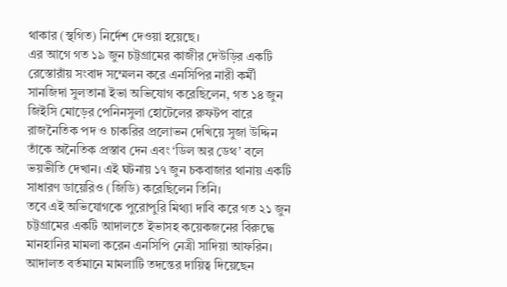থাকার (স্থগিত) নির্দেশ দেওয়া হয়েছে।
এর আগে গত ১৯ জুন চট্টগ্রামের কাজীর দেউড়ির একটি রেস্তোরাঁয় সংবাদ সম্মেলন করে এনসিপির নারী কর্মী সানজিদা সুলতানা ইভা অভিযোগ করেছিলেন, গত ১৪ জুন জিইসি মোড়ের পেনিনসুলা হোটেলের রুফটপ বারে রাজনৈতিক পদ ও চাকরির প্রলোভন দেখিয়ে সুজা উদ্দিন তাঁকে অনৈতিক প্রস্তাব দেন এবং ‘ডিল অর ডেথ’ বলে ভয়ভীতি দেখান। এই ঘটনায় ১৭ জুন চকবাজার থানায় একটি সাধারণ ডায়েরিও (জিডি) করেছিলেন তিনি।
তবে এই অভিযোগকে পুরোপুরি মিথ্যা দাবি করে গত ২১ জুন চট্টগ্রামের একটি আদালতে ইভাসহ কয়েকজনের বিরুদ্ধে মানহানির মামলা করেন এনসিপি নেত্রী সাদিয়া আফরিন। আদালত বর্তমানে মামলাটি তদন্তের দায়িত্ব দিয়েছেন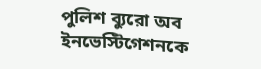পুলিশ ব্যুরো অব ইনভেস্টিগেশনকে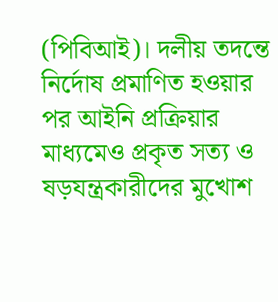(পিবিআই)। দলীয় তদন্তে নির্দোষ প্রমাণিত হওয়ার পর আইনি প্রক্রিয়ার মাধ্যমেও প্রকৃত সত্য ও ষড়যন্ত্রকারীদের মুখোশ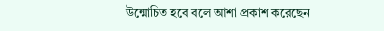উন্মোচিত হবে বলে আশা প্রকাশ করেছেন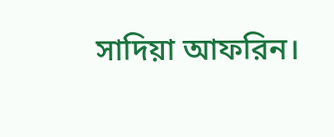সাদিয়া আফরিন।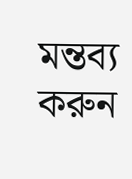মন্তব্য করুন